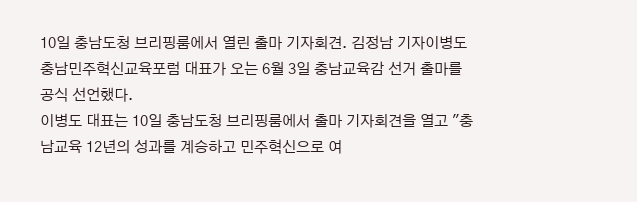10일 충남도청 브리핑룸에서 열린 출마 기자회견. 김정남 기자이병도 충남민주혁신교육포럼 대표가 오는 6월 3일 충남교육감 선거 출마를 공식 선언했다.
이병도 대표는 10일 충남도청 브리핑룸에서 출마 기자회견을 열고 "충남교육 12년의 성과를 계승하고 민주혁신으로 여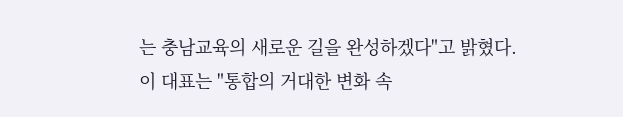는 충남교육의 새로운 길을 완성하겠다"고 밝혔다.
이 대표는 "통합의 거대한 변화 속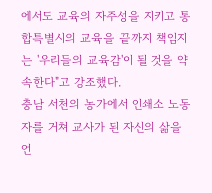에서도 교육의 자주성을 지키고 통합특별시의 교육을 끝까지 책임지는 '우리들의 교육감'이 될 것을 약속한다"고 강조했다.
충남 서천의 농가에서 인쇄소 노동자를 거쳐 교사가 된 자신의 삶을 언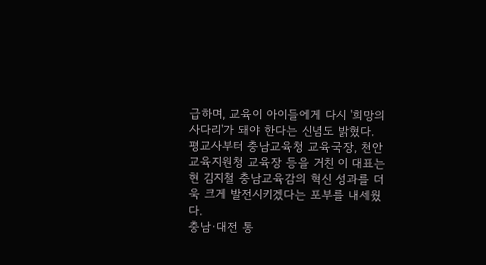급하며, 교육이 아이들에게 다시 '희망의 사다리'가 돼야 한다는 신념도 밝혔다.
평교사부터 충남교육청 교육국장, 천안교육지원청 교육장 등을 거친 이 대표는 현 김지철 충남교육감의 혁신 성과를 더욱 크게 발전시키겠다는 포부를 내세웠다.
충남·대전 통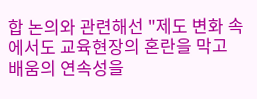합 논의와 관련해선 "제도 변화 속에서도 교육현장의 혼란을 막고 배움의 연속성을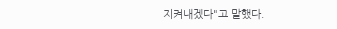지켜내겠다"고 말했다.